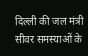दिल्ली की जल मंत्री सीवर समस्याओं के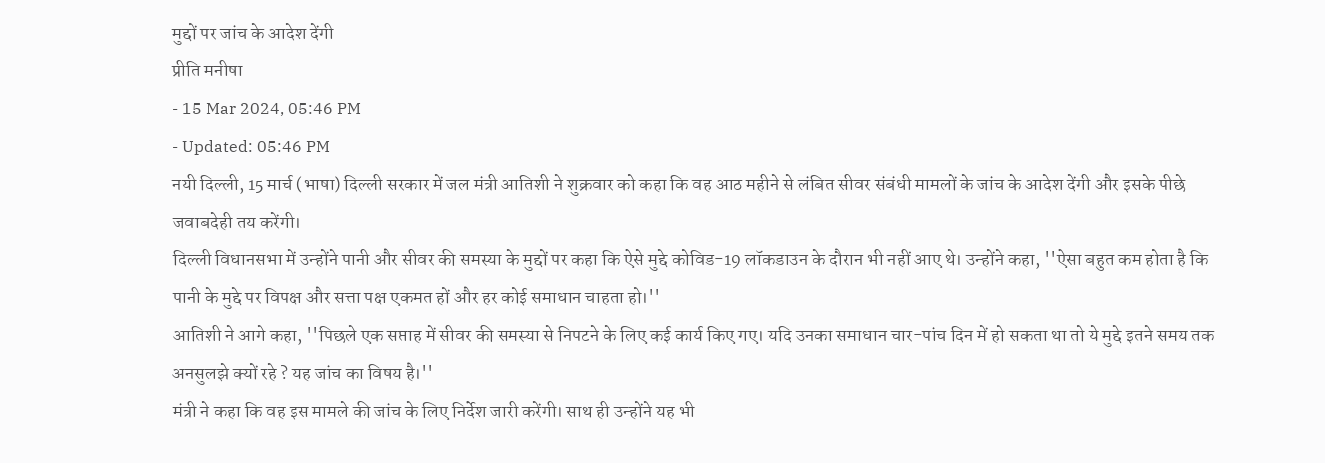मुद्दों पर जांच के आदेश देंगी
प्रीति मनीषा
- 15 Mar 2024, 05:46 PM
- Updated: 05:46 PM
नयी दिल्ली, 15 मार्च (भाषा) दिल्ली सरकार में जल मंत्री आतिशी ने शुक्रवार को कहा कि वह आठ महीने से लंबित सीवर संबंधी मामलों के जांच के आदेश देंगी और इसके पीछे जवाबदेही तय करेंगी।
दिल्ली विधानसभा में उन्होंने पानी और सीवर की समस्या के मुद्दों पर कहा कि ऐसे मुद्दे कोविड-19 लॉकडाउन के दौरान भी नहीं आए थे। उन्होंने कहा, ''ऐसा बहुत कम होता है कि पानी के मुद्दे पर विपक्ष और सत्ता पक्ष एकमत हों और हर कोई समाधान चाहता हो।''
आतिशी ने आगे कहा, ''पिछले एक सप्ताह में सीवर की समस्या से निपटने के लिए कई कार्य किए गए। यदि उनका समाधान चार-पांच दिन में हो सकता था तो ये मुद्दे इतने समय तक अनसुलझे क्यों रहे ? यह जांच का विषय है।''
मंत्री ने कहा कि वह इस मामले की जांच के लिए निर्देश जारी करेंगी। साथ ही उन्होंने यह भी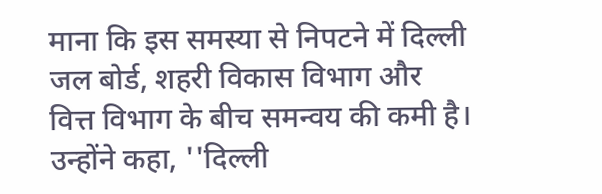माना कि इस समस्या से निपटने में दिल्ली जल बोर्ड, शहरी विकास विभाग और वित्त विभाग के बीच समन्वय की कमी है।
उन्होंने कहा, ''दिल्ली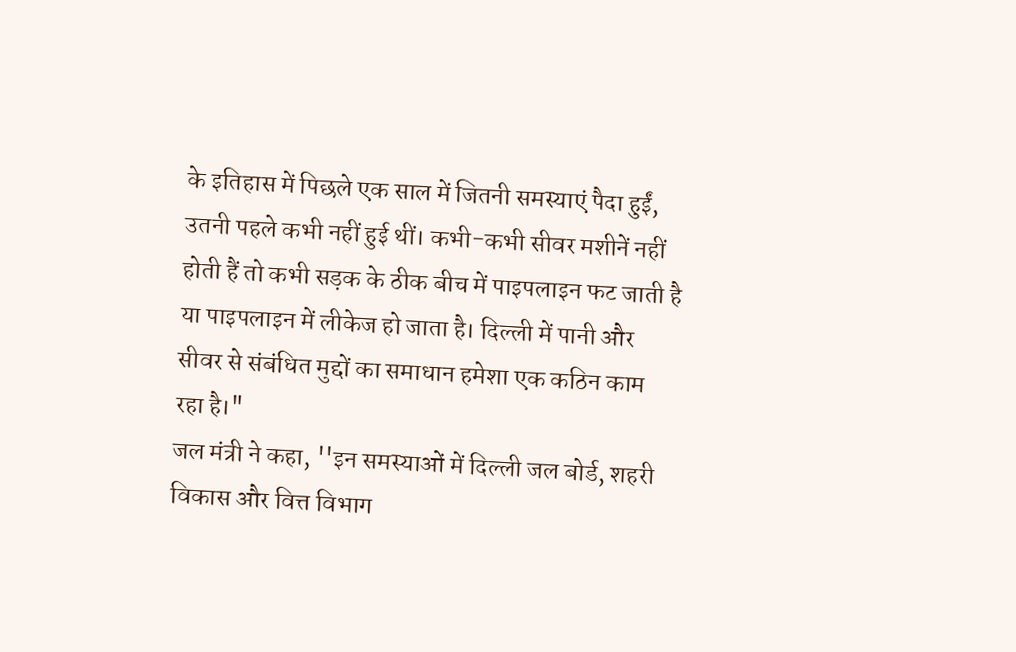के इतिहास में पिछले एक साल में जितनी समस्याएं पैदा हुईं, उतनी पहले कभी नहीं हुई थीं। कभी-कभी सीवर मशीनें नहीं होती हैं तो कभी सड़क के ठीक बीच में पाइपलाइन फट जाती है या पाइपलाइन में लीकेज हो जाता है। दिल्ली में पानी और सीवर से संबंधित मुद्दों का समाधान हमेशा एक कठिन काम रहा है।"
जल मंत्री ने कहा, ''इन समस्याओं में दिल्ली जल बोर्ड, शहरी विकास और वित्त विभाग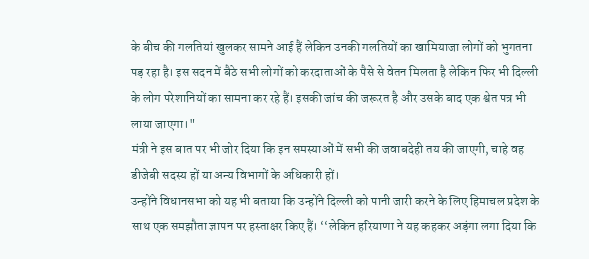के बीच की गलतियां खुलकर सामने आई हैं लेकिन उनकी गलतियों का खामियाजा लोगों को भुगतना पड़ रहा है। इस सदन में बैठे सभी लोगों को करदाताओं के पैसे से वेतन मिलता है लेकिन फिर भी दिल्ली के लोग परेशानियों का सामना कर रहे हैं। इसकी जांच की जरूरत है और उसके बाद एक श्वेत पत्र भी लाया जाएगा।"
मंत्री ने इस बात पर भी जोर दिया कि इन समस्याओं में सभी की जवाबदेही तय की जाएगी, चाहे वह डीजेबी सदस्य हों या अन्य विभागों के अधिकारी हों।
उन्होंने विधानसभा को यह भी बताया कि उन्होंने दिल्ली को पानी जारी करने के लिए हिमाचल प्रदेश के साथ एक समझौता ज्ञापन पर हस्ताक्षर किए हैं। ‘‘लेकिन हरियाणा ने यह कहकर अड़ंगा लगा दिया कि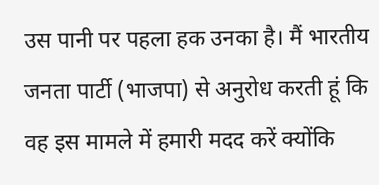उस पानी पर पहला हक उनका है। मैं भारतीय जनता पार्टी (भाजपा) से अनुरोध करती हूं कि वह इस मामले में हमारी मदद करें क्योंकि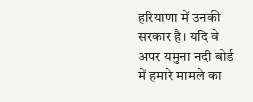हरियाणा में उनकी सरकार है। यदि वे अपर यमुना नदी बोर्ड में हमारे मामले का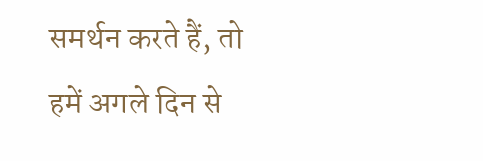समर्थन करते हैं, तो हमें अगले दिन से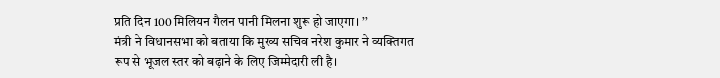प्रति दिन 100 मिलियन गैलन पानी मिलना शुरू हो जाएगा। ’’
मंत्री ने विधानसभा को बताया कि मुख्य सचिव नरेश कुमार ने व्यक्तिगत रूप से भूजल स्तर को बढ़ाने के लिए जिम्मेदारी ली है।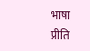भाषा प्रीति